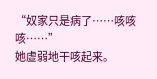“奴家只是病了……咳咳咳……”
她虚弱地干咳起来。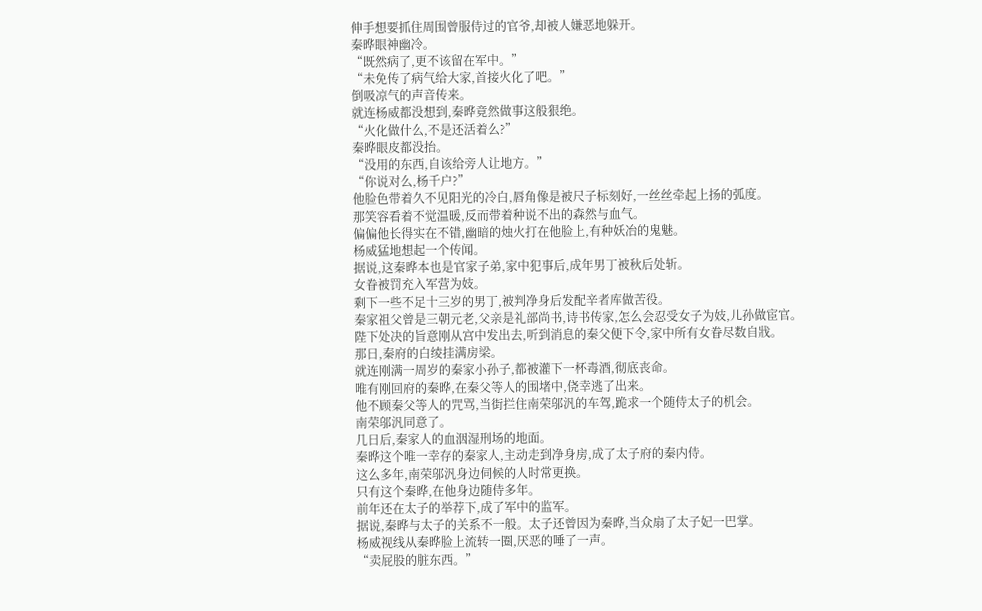伸手想要抓住周围曾服侍过的官爷,却被人嫌恶地躲开。
秦晔眼神幽冷。
“既然病了,更不该留在军中。”
“未免传了病气给大家,首接火化了吧。”
倒吸凉气的声音传来。
就连杨威都没想到,秦晔竟然做事这般狠绝。
“火化做什么,不是还活着么?”
秦晔眼皮都没抬。
“没用的东西,自该给旁人让地方。”
“你说对么,杨千户?”
他脸色带着久不见阳光的冷白,唇角像是被尺子标刻好,一丝丝牵起上扬的弧度。
那笑容看着不觉温暖,反而带着种说不出的森然与血气。
偏偏他长得实在不错,幽暗的烛火打在他脸上,有种妖冶的鬼魅。
杨威猛地想起一个传闻。
据说,这秦晔本也是官家子弟,家中犯事后,成年男丁被秋后处斩。
女眷被罚充入军营为妓。
剩下一些不足十三岁的男丁,被判净身后发配辛者库做苦役。
秦家祖父曾是三朝元老,父亲是礼部尚书,诗书传家,怎么会忍受女子为妓,儿孙做宦官。
陛下处决的旨意刚从宫中发出去,听到消息的秦父便下令,家中所有女眷尽数自戕。
那日,秦府的白绫挂满房梁。
就连刚满一周岁的秦家小孙子,都被灌下一杯毒酒,彻底丧命。
唯有刚回府的秦晔,在秦父等人的围堵中,侥幸逃了出来。
他不顾秦父等人的咒骂,当街拦住南荣邬汎的车驾,跪求一个随侍太子的机会。
南荣邬汎同意了。
几日后,秦家人的血洇湿刑场的地面。
秦晔这个唯一幸存的秦家人,主动走到净身房,成了太子府的秦内侍。
这么多年,南荣邬汎身边伺候的人时常更换。
只有这个秦晔,在他身边随侍多年。
前年还在太子的举荐下,成了军中的监军。
据说,秦晔与太子的关系不一般。太子还曾因为秦晔,当众扇了太子妃一巴掌。
杨威视线从秦晔脸上流转一圈,厌恶的唾了一声。
“卖屁股的脏东西。”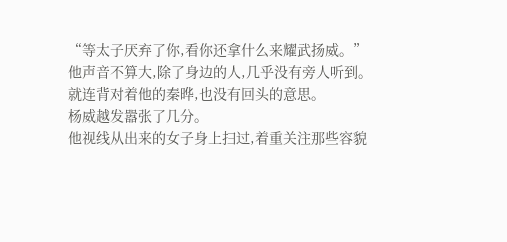“等太子厌弃了你,看你还拿什么来耀武扬威。”
他声音不算大,除了身边的人,几乎没有旁人听到。
就连背对着他的秦晔,也没有回头的意思。
杨威越发嚣张了几分。
他视线从出来的女子身上扫过,着重关注那些容貌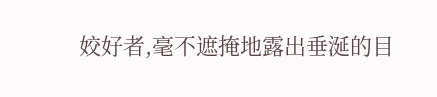姣好者,毫不遮掩地露出垂涎的目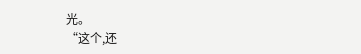光。
“这个,还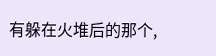有躲在火堆后的那个,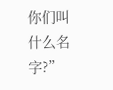你们叫什么名字?”